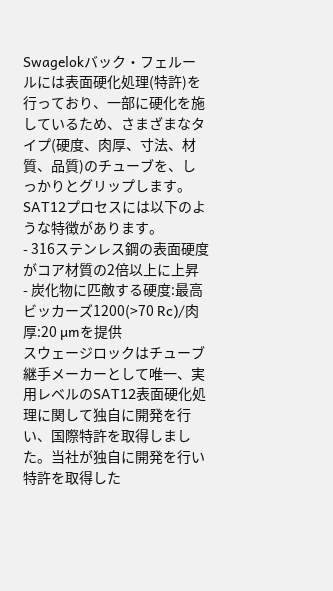Swagelokバック・フェルールには表面硬化処理(特許)を行っており、一部に硬化を施しているため、さまざまなタイプ(硬度、肉厚、寸法、材質、品質)のチューブを、しっかりとグリップします。 SAT12プロセスには以下のような特徴があります。
- 316ステンレス鋼の表面硬度がコア材質の2倍以上に上昇
- 炭化物に匹敵する硬度:最高ビッカーズ1200(>70 Rc)/肉厚:20 µmを提供
スウェージロックはチューブ継手メーカーとして唯一、実用レベルのSAT12表面硬化処理に関して独自に開発を行い、国際特許を取得しました。当社が独自に開発を行い特許を取得した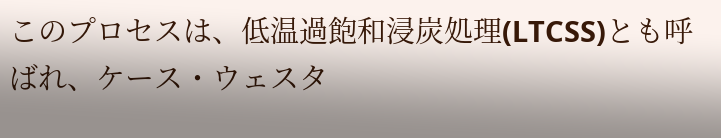このプロセスは、低温過飽和浸炭処理(LTCSS)とも呼ばれ、ケース・ウェスタ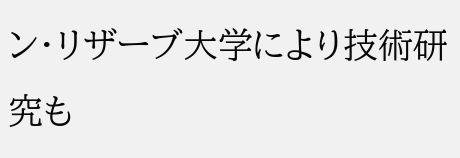ン・リザーブ大学により技術研究も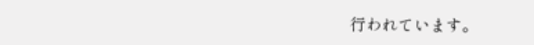行われています。